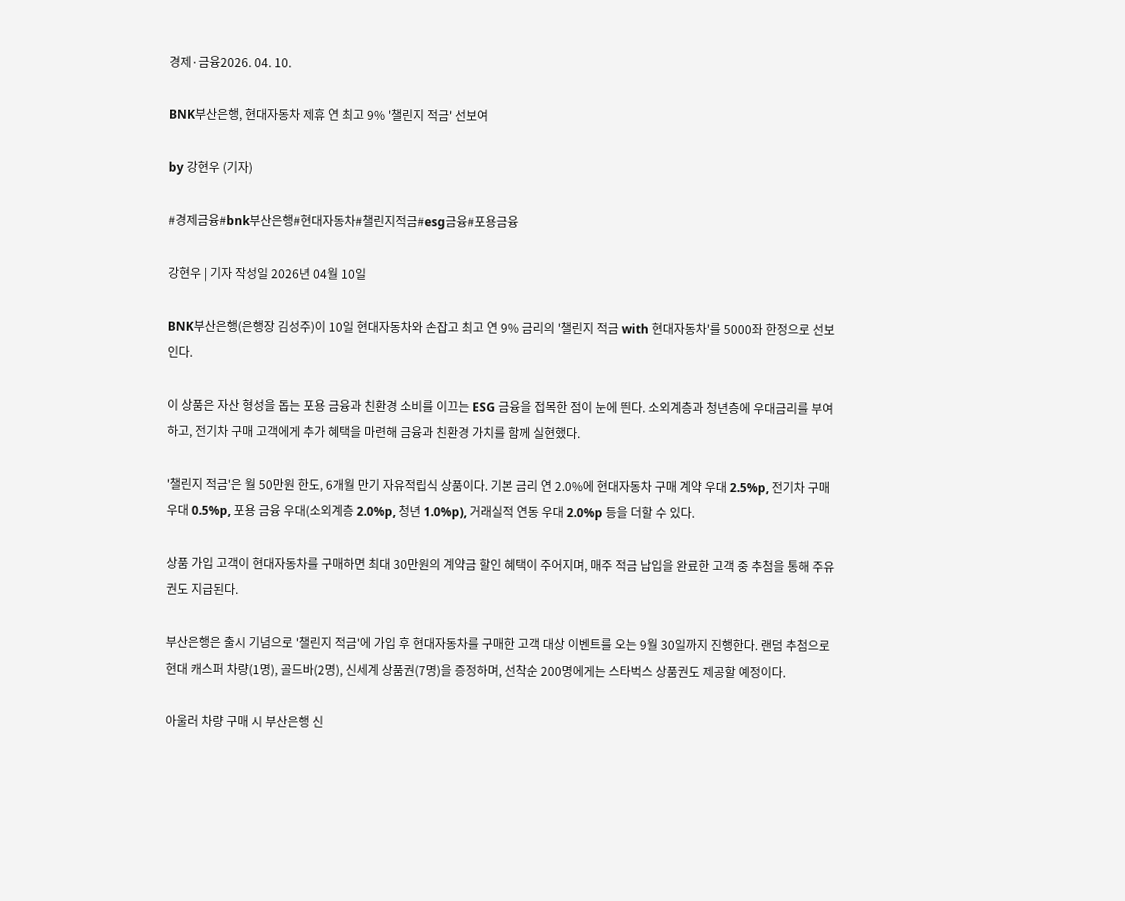경제·금융2026. 04. 10.

BNK부산은행, 현대자동차 제휴 연 최고 9% '챌린지 적금' 선보여

by 강현우 (기자)

#경제금융#bnk부산은행#현대자동차#챌린지적금#esg금융#포용금융

강현우 | 기자 작성일 2026년 04월 10일

BNK부산은행(은행장 김성주)이 10일 현대자동차와 손잡고 최고 연 9% 금리의 '챌린지 적금 with 현대자동차'를 5000좌 한정으로 선보인다.

이 상품은 자산 형성을 돕는 포용 금융과 친환경 소비를 이끄는 ESG 금융을 접목한 점이 눈에 띈다. 소외계층과 청년층에 우대금리를 부여하고, 전기차 구매 고객에게 추가 혜택을 마련해 금융과 친환경 가치를 함께 실현했다.

'챌린지 적금'은 월 50만원 한도, 6개월 만기 자유적립식 상품이다. 기본 금리 연 2.0%에 현대자동차 구매 계약 우대 2.5%p, 전기차 구매 우대 0.5%p, 포용 금융 우대(소외계층 2.0%p, 청년 1.0%p), 거래실적 연동 우대 2.0%p 등을 더할 수 있다.

상품 가입 고객이 현대자동차를 구매하면 최대 30만원의 계약금 할인 혜택이 주어지며, 매주 적금 납입을 완료한 고객 중 추첨을 통해 주유권도 지급된다.

부산은행은 출시 기념으로 '챌린지 적금'에 가입 후 현대자동차를 구매한 고객 대상 이벤트를 오는 9월 30일까지 진행한다. 랜덤 추첨으로 현대 캐스퍼 차량(1명), 골드바(2명), 신세계 상품권(7명)을 증정하며, 선착순 200명에게는 스타벅스 상품권도 제공할 예정이다.

아울러 차량 구매 시 부산은행 신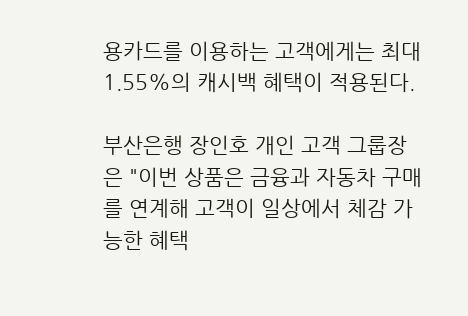용카드를 이용하는 고객에게는 최대 1.55%의 캐시백 혜택이 적용된다.

부산은행 장인호 개인 고객 그룹장은 "이번 상품은 금융과 자동차 구매를 연계해 고객이 일상에서 체감 가능한 혜택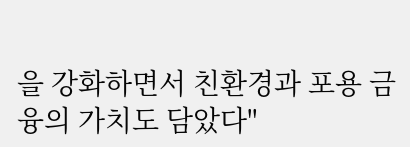을 강화하면서 친환경과 포용 금융의 가치도 담았다"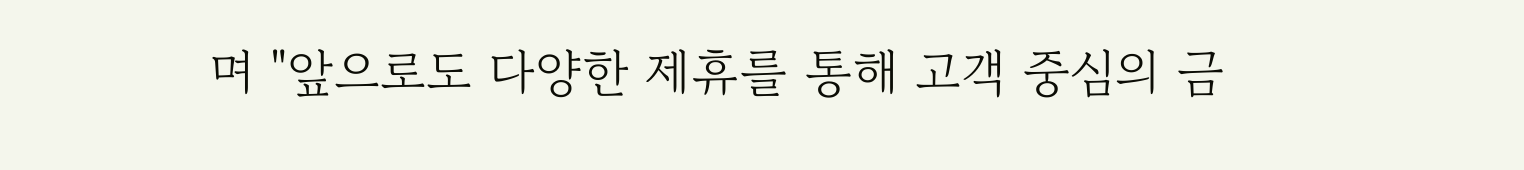며 "앞으로도 다양한 제휴를 통해 고객 중심의 금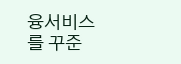융서비스를 꾸준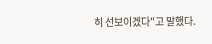히 선보이겠다"고 말했다.